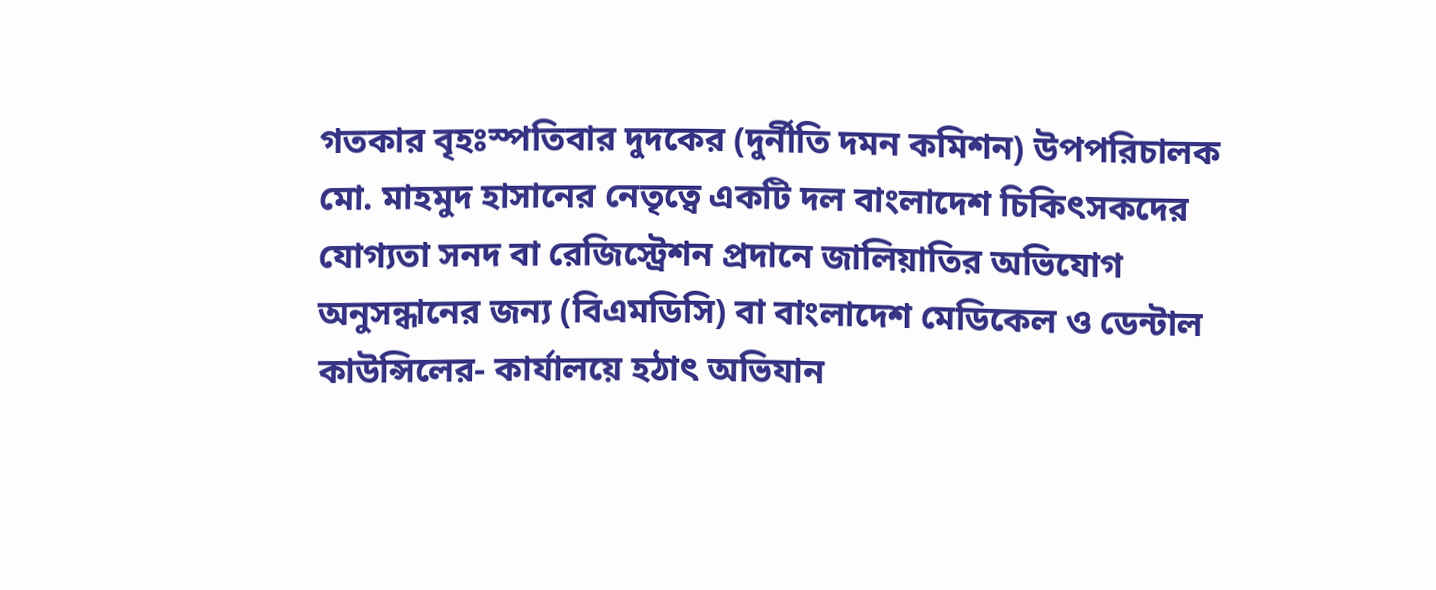গতকার বৃহঃস্পতিবার দুদকের (দুর্নীতি দমন কমিশন) উপপরিচালক মো. মাহমুদ হাসানের নেতৃত্বে একটি দল বাংলাদেশ চিকিৎসকদের যোগ্যতা সনদ বা রেজিস্ট্রেশন প্রদানে জালিয়াতির অভিযোগ অনুসন্ধানের জন্য (বিএমডিসি) বা বাংলাদেশ মেডিকেল ও ডেন্টাল কাউন্সিলের- কার্যালয়ে হঠাৎ অভিযান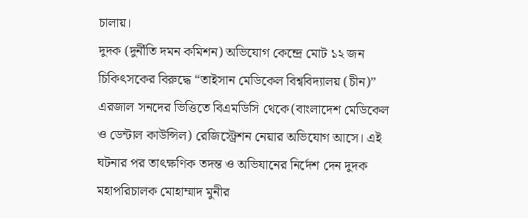চালায়।
দুদক (দুর্নীতি দমন কমিশন) অভিযোগ কেন্দ্রে মোট ১২ জন চিকিৎসকের বিরুদ্ধে “তাইসান মেডিকেল বিশ্ববিদ্যালয় (চীন)” এরজাল সনদের ভিত্তিতে বিএমডিসি থেকে(বাংলাদেশ মেডিকেল ও ডেন্টাল কাউন্সিল) রেজিস্ট্রেশন নেয়ার অভিযোগ আসে। এই ঘটনার পর তাৎক্ষণিক তদন্ত ও অভিযানের নির্দেশ দেন দুদক মহাপরিচালক মোহাম্মাদ মুনীর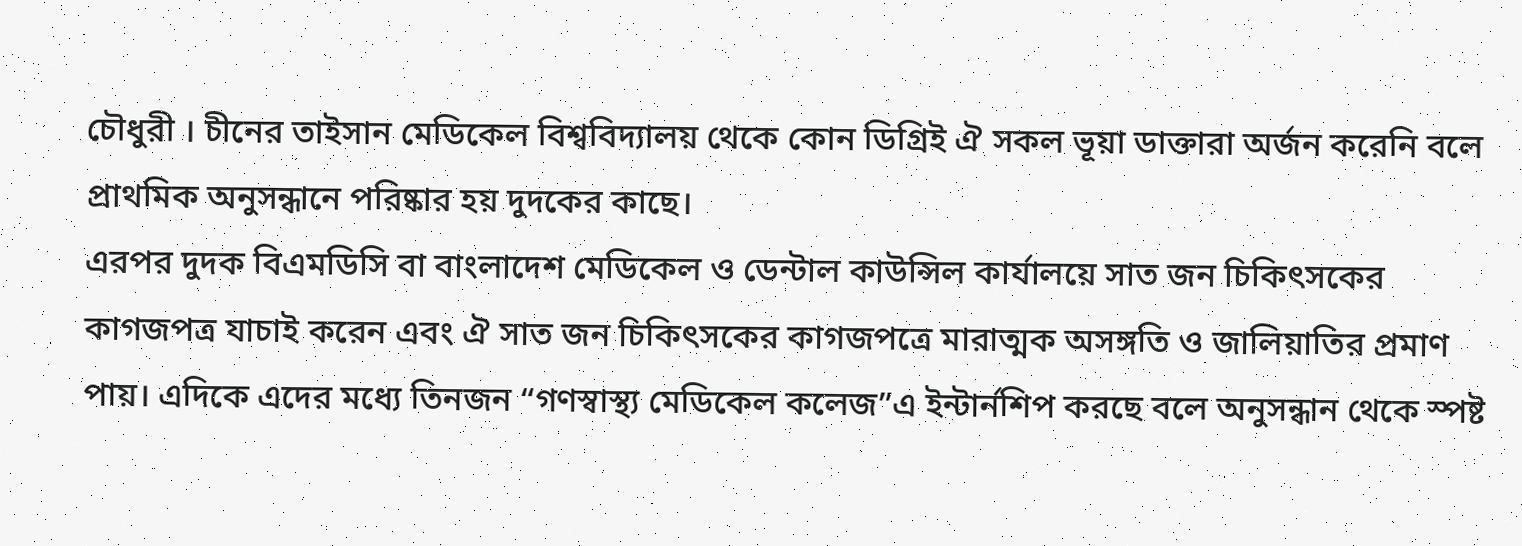চৌধুরী । চীনের তাইসান মেডিকেল বিশ্ববিদ্যালয় থেকে কোন ডিগ্রিই ঐ সকল ভূয়া ডাক্তারা অর্জন করেনি বলে প্রাথমিক অনুসন্ধানে পরিষ্কার হয় দুদকের কাছে।
এরপর দুদক বিএমডিসি বা বাংলাদেশ মেডিকেল ও ডেন্টাল কাউন্সিল কার্যালয়ে সাত জন চিকিৎসকের কাগজপত্র যাচাই করেন এবং ঐ সাত জন চিকিৎসকের কাগজপত্রে মারাত্মক অসঙ্গতি ও জালিয়াতির প্রমাণ পায়। এদিকে এদের মধ্যে তিনজন “গণস্বাস্থ্য মেডিকেল কলেজ”এ ইন্টার্নশিপ করছে বলে অনুসন্ধান থেকে স্পষ্ট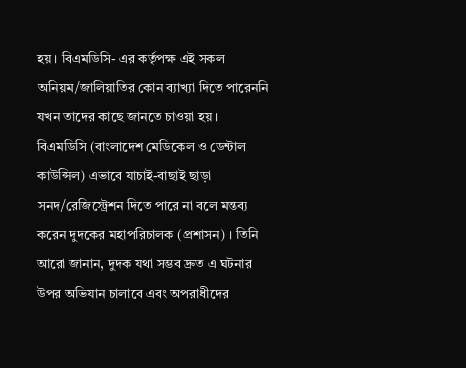হয়। বিএমডিসি- এর কর্তৃপক্ষ এই সকল অনিয়ম/জালিয়াতির কোন ব্যাখ্যা দিতে পারেননি যখন তাদের কাছে জানতে চাওয়া হয়।
বিএমডিসি (বাংলাদেশ মেডিকেল ও ডেন্টাল কাউন্সিল) এভাবে যাচাই-বাছাই ছাড়া সনদ/রেজিস্ট্রেশন দিতে পারে না বলে মন্তব্য করেন দুদকের মহাপরিচালক (প্রশাসন) । তিনি আরো জানান, দুদক যথা সম্ভব দ্রুত এ ঘটনার উপর অভিযান চালাবে এবং অপরাধীদের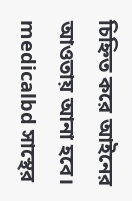চিহ্নিত করে আইনের আওতায় আনা হবে।
medicalbd সাস্থের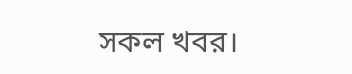সকল খবর।